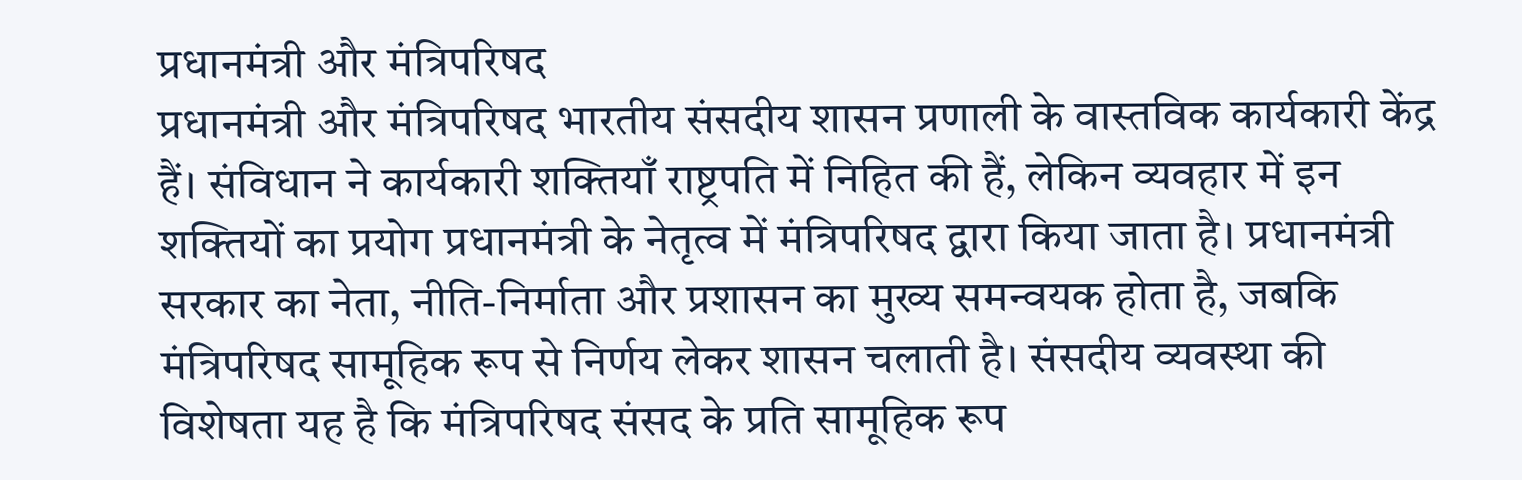प्रधानमंत्री और मंत्रिपरिषद
प्रधानमंत्री और मंत्रिपरिषद भारतीय संसदीय शासन प्रणाली के वास्तविक कार्यकारी केंद्र हैं। संविधान ने कार्यकारी शक्तियाँ राष्ट्रपति में निहित की हैं, लेकिन व्यवहार में इन शक्तियों का प्रयोग प्रधानमंत्री के नेतृत्व में मंत्रिपरिषद द्वारा किया जाता है। प्रधानमंत्री सरकार का नेता, नीति-निर्माता और प्रशासन का मुख्य समन्वयक होता है, जबकि मंत्रिपरिषद सामूहिक रूप से निर्णय लेकर शासन चलाती है। संसदीय व्यवस्था की विशेषता यह है कि मंत्रिपरिषद संसद के प्रति सामूहिक रूप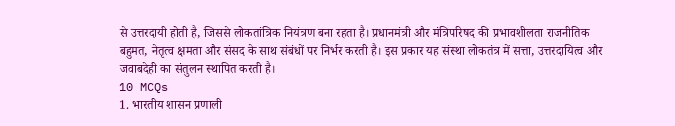से उत्तरदायी होती है, जिससे लोकतांत्रिक नियंत्रण बना रहता है। प्रधानमंत्री और मंत्रिपरिषद की प्रभावशीलता राजनीतिक बहुमत, नेतृत्व क्षमता और संसद के साथ संबंधों पर निर्भर करती है। इस प्रकार यह संस्था लोकतंत्र में सत्ता, उत्तरदायित्व और जवाबदेही का संतुलन स्थापित करती है।
10 MCQs
1. भारतीय शासन प्रणाली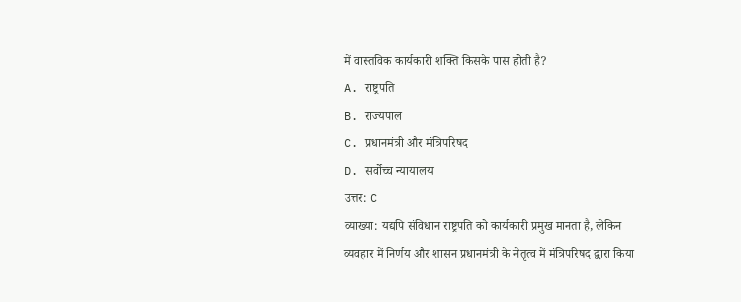में वास्तविक कार्यकारी शक्ति किसके पास होती है?
A. राष्ट्रपति
B. राज्यपाल
C. प्रधानमंत्री और मंत्रिपरिषद
D. सर्वोच्च न्यायालय
उत्तर: C
व्याख्या: यद्यपि संविधान राष्ट्रपति को कार्यकारी प्रमुख मानता है, लेकिन व्यवहार में निर्णय और शासन प्रधानमंत्री के नेतृत्व में मंत्रिपरिषद द्वारा किया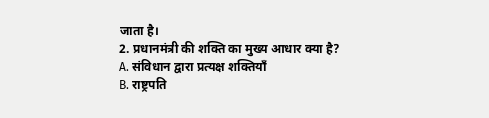जाता है।
2. प्रधानमंत्री की शक्ति का मुख्य आधार क्या है?
A. संविधान द्वारा प्रत्यक्ष शक्तियाँ
B. राष्ट्रपति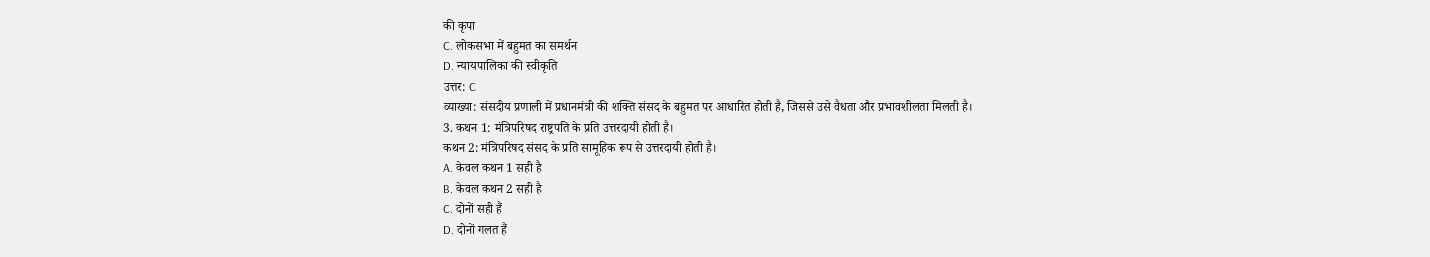की कृपा
C. लोकसभा में बहुमत का समर्थन
D. न्यायपालिका की स्वीकृति
उत्तर: C
व्याख्या: संसदीय प्रणाली में प्रधानमंत्री की शक्ति संसद के बहुमत पर आधारित होती है, जिससे उसे वैधता और प्रभावशीलता मिलती है।
3. कथन 1: मंत्रिपरिषद राष्ट्रपति के प्रति उत्तरदायी होती है।
कथन 2: मंत्रिपरिषद संसद के प्रति सामूहिक रूप से उत्तरदायी होती है।
A. केवल कथन 1 सही है
B. केवल कथन 2 सही है
C. दोनों सही हैं
D. दोनों गलत हैं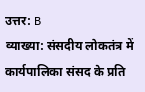उत्तर: B
व्याख्या: संसदीय लोकतंत्र में कार्यपालिका संसद के प्रति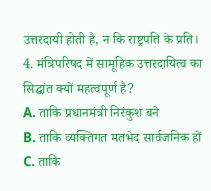उत्तरदायी होती है, न कि राष्ट्रपति के प्रति।
4. मंत्रिपरिषद में सामूहिक उत्तरदायित्व का सिद्धांत क्यों महत्वपूर्ण है?
A. ताकि प्रधानमंत्री निरंकुश बने
B. ताकि व्यक्तिगत मतभेद सार्वजनिक हों
C. ताकि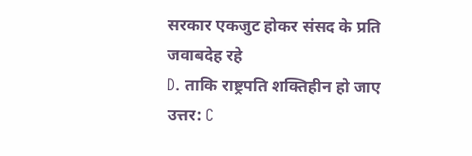सरकार एकजुट होकर संसद के प्रति जवाबदेह रहे
D. ताकि राष्ट्रपति शक्तिहीन हो जाए
उत्तर: C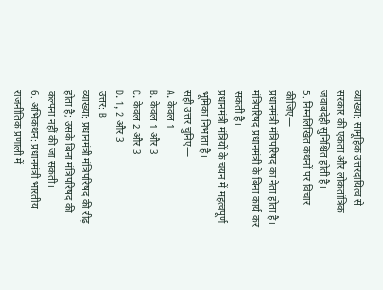व्याख्या: सामूहिक उत्तरदायित्व से सरकार की एकता और लोकतांत्रिक जवाबदेही सुनिश्चित होती है।
5. निम्नलिखित कथनों पर विचार कीजिए—
प्रधानमंत्री मंत्रिपरिषद का नेता होता है।
मंत्रिपरिषद प्रधानमंत्री के बिना कार्य कर सकती है।
प्रधानमंत्री मंत्रियों के चयन में महत्वपूर्ण भूमिका निभाता है।
सही उत्तर चुनिए—
A. केवल 1
B. केवल 1 और 3
C. केवल 2 और 3
D. 1, 2 और 3
उत्तर: B
व्याख्या: प्रधानमंत्री मंत्रिपरिषद की रीढ़ होता है; उसके बिना मंत्रिपरिषद की कल्पना नहीं की जा सकती।
6. अभिकथन: प्रधानमंत्री भारतीय राजनीतिक प्रणाली में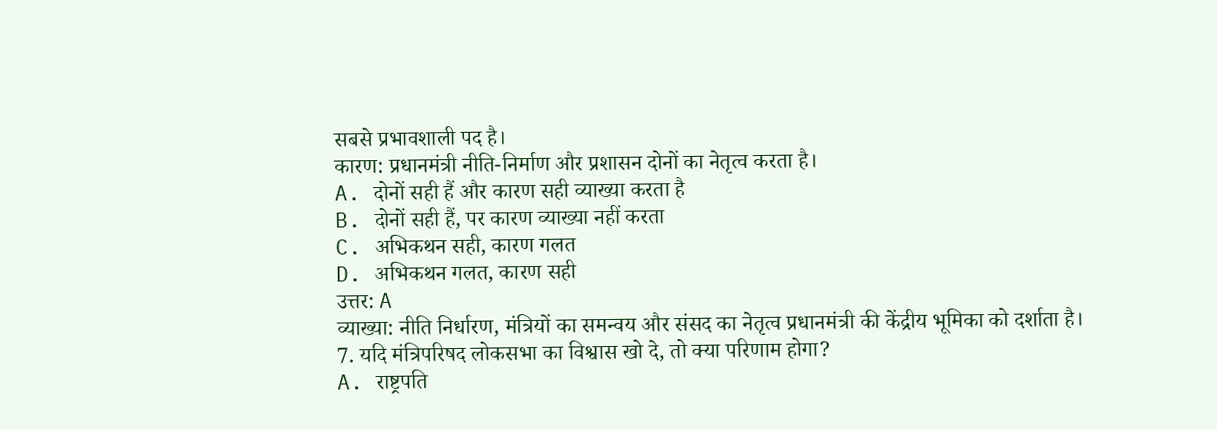सबसे प्रभावशाली पद है।
कारण: प्रधानमंत्री नीति-निर्माण और प्रशासन दोनों का नेतृत्व करता है।
A. दोनों सही हैं और कारण सही व्याख्या करता है
B. दोनों सही हैं, पर कारण व्याख्या नहीं करता
C. अभिकथन सही, कारण गलत
D. अभिकथन गलत, कारण सही
उत्तर: A
व्याख्या: नीति निर्धारण, मंत्रियों का समन्वय और संसद का नेतृत्व प्रधानमंत्री की केंद्रीय भूमिका को दर्शाता है।
7. यदि मंत्रिपरिषद लोकसभा का विश्वास खो दे, तो क्या परिणाम होगा?
A. राष्ट्रपति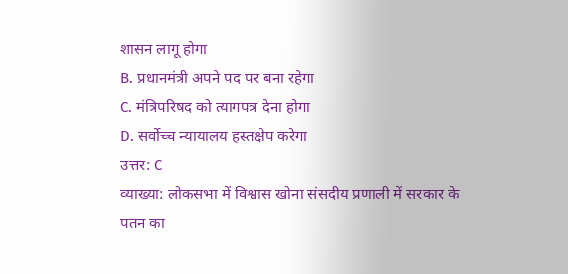शासन लागू होगा
B. प्रधानमंत्री अपने पद पर बना रहेगा
C. मंत्रिपरिषद को त्यागपत्र देना होगा
D. सर्वोच्च न्यायालय हस्तक्षेप करेगा
उत्तर: C
व्याख्या: लोकसभा में विश्वास खोना संसदीय प्रणाली में सरकार के पतन का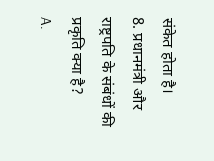संकेत होता है।
8. प्रधानमंत्री और राष्ट्रपति के संबंधों की प्रकृति क्या है?
A.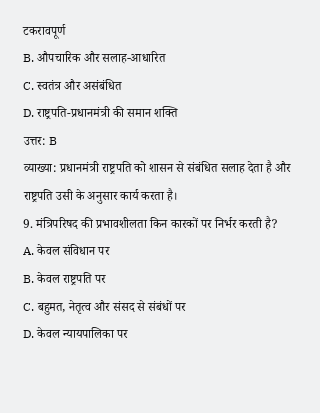टकरावपूर्ण
B. औपचारिक और सलाह-आधारित
C. स्वतंत्र और असंबंधित
D. राष्ट्रपति-प्रधानमंत्री की समान शक्ति
उत्तर: B
व्याख्या: प्रधानमंत्री राष्ट्रपति को शासन से संबंधित सलाह देता है और राष्ट्रपति उसी के अनुसार कार्य करता है।
9. मंत्रिपरिषद की प्रभावशीलता किन कारकों पर निर्भर करती है?
A. केवल संविधान पर
B. केवल राष्ट्रपति पर
C. बहुमत, नेतृत्व और संसद से संबंधों पर
D. केवल न्यायपालिका पर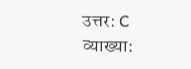उत्तर: C
व्याख्या: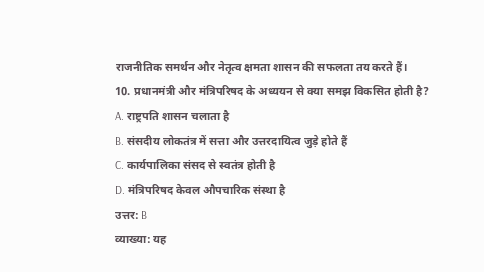राजनीतिक समर्थन और नेतृत्व क्षमता शासन की सफलता तय करते हैं।
10. प्रधानमंत्री और मंत्रिपरिषद के अध्ययन से क्या समझ विकसित होती है?
A. राष्ट्रपति शासन चलाता है
B. संसदीय लोकतंत्र में सत्ता और उत्तरदायित्व जुड़े होते हैं
C. कार्यपालिका संसद से स्वतंत्र होती है
D. मंत्रिपरिषद केवल औपचारिक संस्था है
उत्तर: B
व्याख्या: यह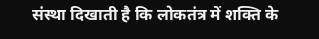संस्था दिखाती है कि लोकतंत्र में शक्ति के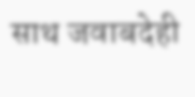साथ जवाबदेही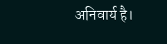अनिवार्य है।